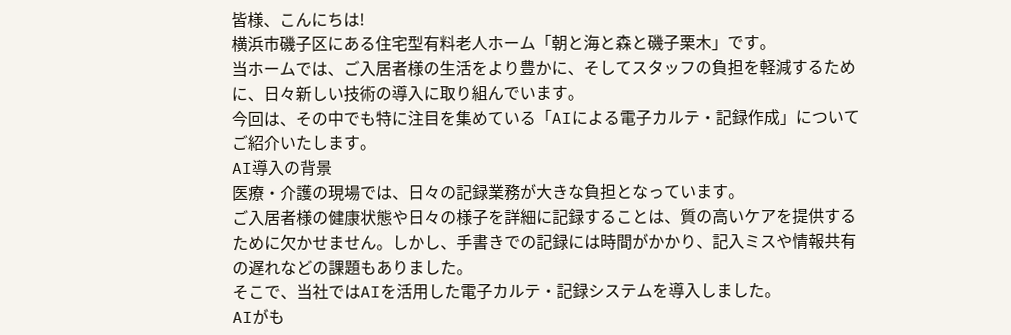皆様、こんにちは!
横浜市磯子区にある住宅型有料老人ホーム「朝と海と森と磯子栗木」です。
当ホームでは、ご入居者様の生活をより豊かに、そしてスタッフの負担を軽減するために、日々新しい技術の導入に取り組んでいます。
今回は、その中でも特に注目を集めている「AIによる電子カルテ・記録作成」についてご紹介いたします。
AI導入の背景
医療・介護の現場では、日々の記録業務が大きな負担となっています。
ご入居者様の健康状態や日々の様子を詳細に記録することは、質の高いケアを提供するために欠かせません。しかし、手書きでの記録には時間がかかり、記入ミスや情報共有の遅れなどの課題もありました。
そこで、当社ではAIを活用した電子カルテ・記録システムを導入しました。
AIがも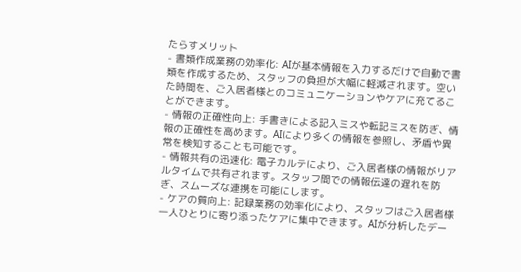たらすメリット
- 書類作成業務の効率化: AIが基本情報を入力するだけで自動で書類を作成するため、スタッフの負担が大幅に軽減されます。空いた時間を、ご入居者様とのコミュニケーションやケアに充てることができます。
- 情報の正確性向上: 手書きによる記入ミスや転記ミスを防ぎ、情報の正確性を高めます。AIにより多くの情報を参照し、矛盾や異常を検知することも可能です。
- 情報共有の迅速化: 電子カルテにより、ご入居者様の情報がリアルタイムで共有されます。スタッフ間での情報伝達の遅れを防ぎ、スムーズな連携を可能にします。
- ケアの質向上: 記録業務の効率化により、スタッフはご入居者様一人ひとりに寄り添ったケアに集中できます。AIが分析したデー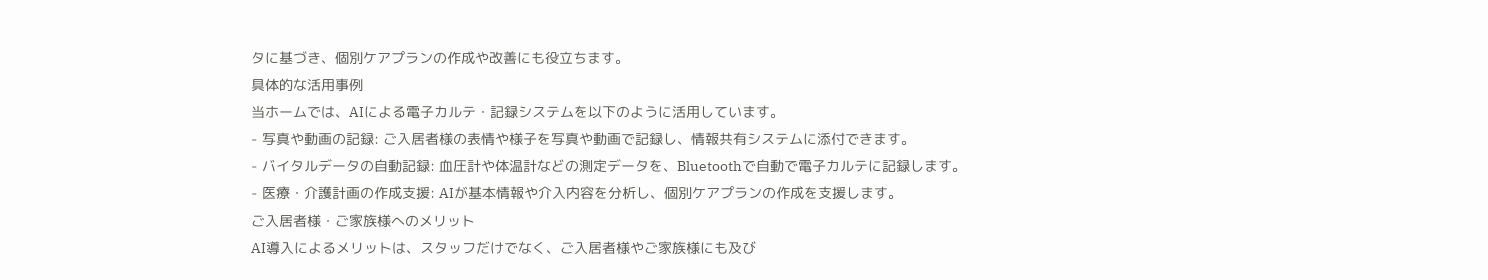タに基づき、個別ケアプランの作成や改善にも役立ちます。
具体的な活用事例
当ホームでは、AIによる電子カルテ・記録システムを以下のように活用しています。
- 写真や動画の記録: ご入居者様の表情や様子を写真や動画で記録し、情報共有システムに添付できます。
- バイタルデータの自動記録: 血圧計や体温計などの測定データを、Bluetoothで自動で電子カルテに記録します。
- 医療・介護計画の作成支援: AIが基本情報や介入内容を分析し、個別ケアプランの作成を支援します。
ご入居者様・ご家族様へのメリット
AI導入によるメリットは、スタッフだけでなく、ご入居者様やご家族様にも及び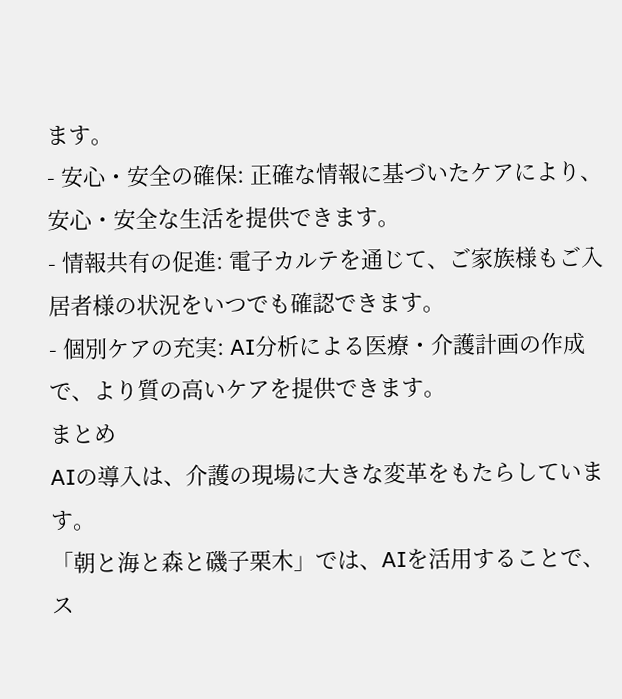ます。
- 安心・安全の確保: 正確な情報に基づいたケアにより、安心・安全な生活を提供できます。
- 情報共有の促進: 電子カルテを通じて、ご家族様もご入居者様の状況をいつでも確認できます。
- 個別ケアの充実: AI分析による医療・介護計画の作成で、より質の高いケアを提供できます。
まとめ
AIの導入は、介護の現場に大きな変革をもたらしています。
「朝と海と森と磯子栗木」では、AIを活用することで、ス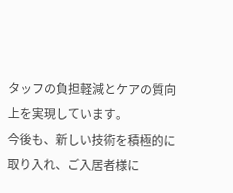タッフの負担軽減とケアの質向上を実現しています。
今後も、新しい技術を積極的に取り入れ、ご入居者様に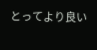とってより良い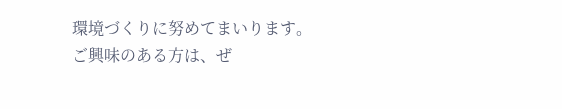環境づくりに努めてまいります。
ご興味のある方は、ぜ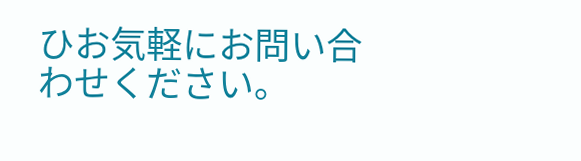ひお気軽にお問い合わせください。